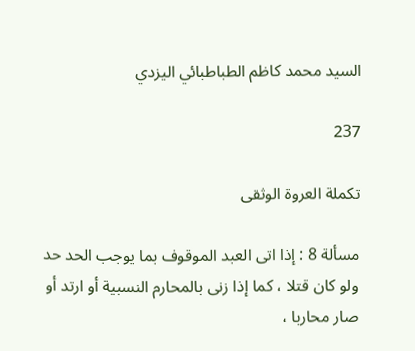السيد محمد كاظم الطباطبائي اليزدي

237

تكملة العروة الوثقى

مسألة 8 : إذا اتى العبد الموقوف بما يوجب الحد حد ولو كان قتلا ، كما إذا زنى بالمحارم النسبية أو ارتد أو صار محاربا ،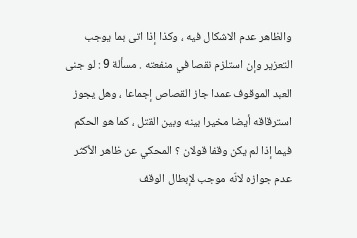والظاهر عدم الاشكال فيه ، وكذا إذا اتى بما يوجب التعزير وإن استلزم نقصا في منفعته . مسألة 9 : لو جنى العبد الموقوف عمدا جاز القصاص إجماعا ، وهل يجوز استرقاقه أيضا مخيرا بينه وبين القتل ، كما هو الحكم فيما إذا لم يكن وقفا قولان ؟ المحكي عن ظاهر الأكثر عدم جوازه لانّه موجب لإبطال الوقف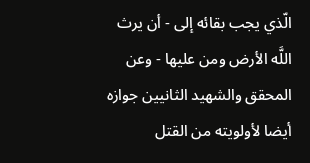الّذي يجب بقائه إلى - أن يرث اللَّه الأرض ومن عليها - وعن المحقق والشهيد الثانيين جوازه أيضا لأولويته من القتل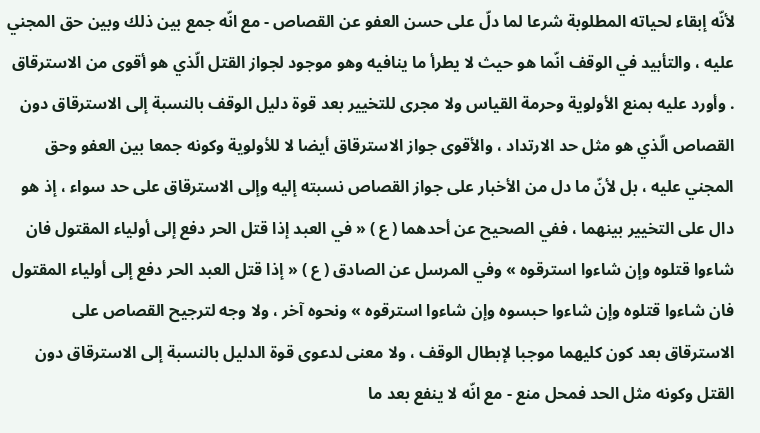لأنّه إبقاء لحياته المطلوبة شرعا لما دلّ على حسن العفو عن القصاص - مع انّه جمع بين ذلك وبين حق المجني عليه ، والتأبيد في الوقف انّما هو حيث لا يطرأ ما ينافيه وهو موجود لجواز القتل الّذي هو أقوى من الاسترقاق . وأورد عليه بمنع الأولوية وحرمة القياس ولا مجرى للتخيير بعد قوة دليل الوقف بالنسبة إلى الاسترقاق دون القصاص الّذي هو مثل حد الارتداد ، والأقوى جواز الاسترقاق أيضا لا للأولوية وكونه جمعا بين العفو وحق المجني عليه ، بل لأنّ ما دل من الأخبار على جواز القصاص نسبته إليه وإلى الاسترقاق على حد سواء ، إذ هو دال على التخيير بينهما ، ففي الصحيح عن أحدهما ( ع ) « في العبد إذا قتل الحر دفع إلى أولياء المقتول فان شاءوا قتلوه وإن شاءوا استرقوه » وفي المرسل عن الصادق ( ع ) « إذا قتل العبد الحر دفع إلى أولياء المقتول فان شاءوا قتلوه وإن شاءوا حبسوه وإن شاءوا استرقوه » ونحوه آخر ، ولا وجه لترجيح القصاص على الاسترقاق بعد كون كليهما موجبا لإبطال الوقف ، ولا معنى لدعوى قوة الدليل بالنسبة إلى الاسترقاق دون القتل وكونه مثل الحد فمحل منع - مع انّه لا ينفع بعد ما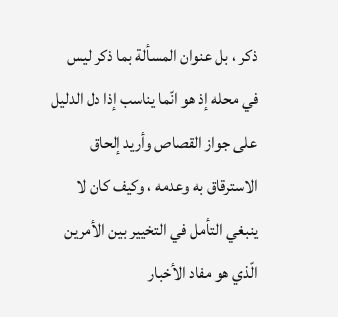ذكر ، بل عنوان المسألة بما ذكر ليس في محله إذ هو انّما يناسب إذا دل الدليل على جواز القصاص وأريد إلحاق الاسترقاق به وعدمه ، وكيف كان لا ينبغي التأمل في التخيير بين الأمرين الّذي هو مفاد الأخبار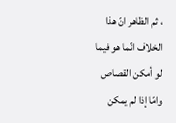، ثم الظاهر انّ هذا الخلاف انّما هو فيما لو أمكن القصاص وامّا إذا لم يمكن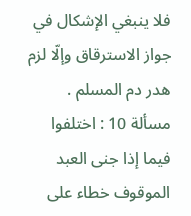فلا ينبغي الإشكال في جواز الاسترقاق وإلّا لزم هدر دم المسلم . مسألة 10 : اختلفوا فيما إذا جنى العبد الموقوف خطاء على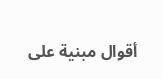أقوال مبنية على